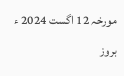مورخہ 12 اگست 2024 ء بروز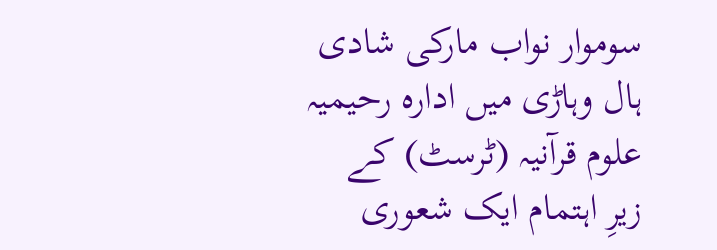سوموار نواب مارکی شادی ہال وہاڑی میں ادارہ رحیمیہ علوم قرآنیہ (ٹرسٹ) کے زیرِ اہتمام ایک شعوری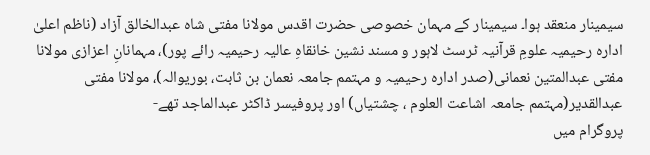سیمینار منعقد ہوا۔ سیمینار کے مہمان خصوصی حضرت اقدس مولانا مفتی شاہ عبدالخالق آزاد (ناظم اعلیٰ ادارہ رحیمیہ علومِ قرآنیہ ٹرسٹ لاہور و مسند نشین خانقاہِ عالیہ رحیمیہ رائے پور)، مہمانانِ اعزازی مولانا مفتی عبدالمتین نعمانی(صدر ادارہ رحیمیہ و مہتمم جامعہ نعمان بن ثابت، بوریوالہ)، مولانا مفتی عبدالقدیر(مہتمم جامعہ اشاعت العلوم ، چشتیاں) اور پروفیسر ڈاکٹر عبدالماجد تھے-
پروگرام میں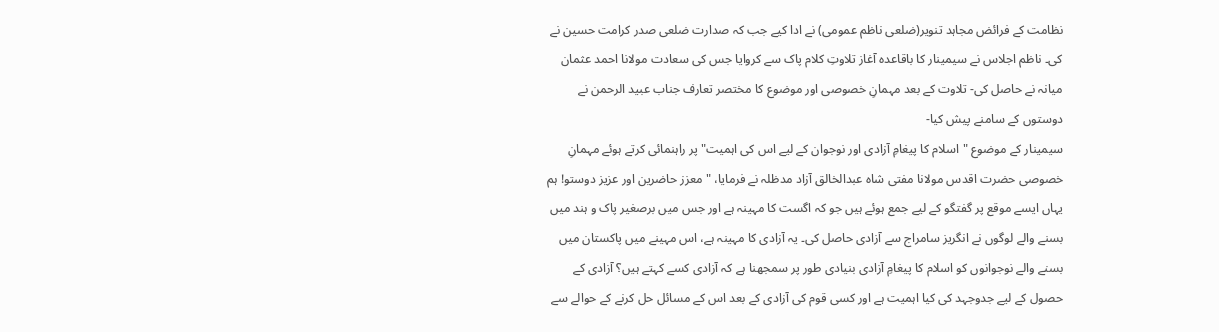نظامت کے فرائض مجاہد تنویر(ضلعی ناظم عمومی) نے ادا کیے جب کہ صدارت ضلعی صدر کرامت حسین نے کی۔ ناظم اجلاس نے سیمینار کا باقاعدہ آغاز تلاوتِ کلام پاک سے کروایا جس کی سعادت مولانا احمد عثمان میانہ نے حاصل کی- تلاوت کے بعد مہمانِ خصوصی اور موضوع کا مختصر تعارف جناب عبید الرحمن نے دوستوں کے سامنے پیش کیا-
سیمینار کے موضوع "اسلام کا پیغامِ آزادی اور نوجوان کے لیے اس کی اہمیت" پر راہنمائی کرتے ہوئے مہمانِ خصوصی حضرت اقدس مولانا مفتی شاہ عبدالخالق آزاد مدظلہ نے فرمایا، "معزز حاضرین اور عزیز دوستو! ہم یہاں ایسے موقع پر گفتگو کے لیے جمع ہوئے ہیں جو کہ اگست کا مہینہ ہے اور جس میں برصغیر پاک و ہند میں بسنے والے لوگوں نے انگریز سامراج سے آزادی حاصل کی۔ یہ آزادی کا مہینہ ہے، اس مہینے میں پاکستان میں بسنے والے نوجوانوں کو اسلام کا پیغامِ آزادی بنیادی طور پر سمجھنا ہے کہ آزادی کسے کہتے ہیں؟ آزادی کے حصول کے لیے جدوجہد کی کیا اہمیت ہے اور کسی قوم کی آزادی کے بعد اس کے مسائل حل کرنے کے حوالے سے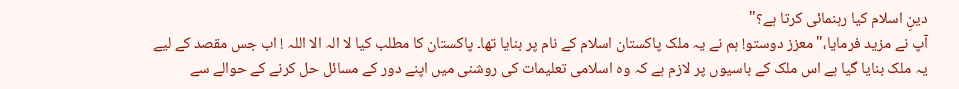دینِ اسلام کیا رہنمائی کرتا ہے؟"
آپ نے مزید فرمایا،"معزز دوستو! ہم نے یہ ملک پاکستان اسلام کے نام پر بنایا تھا۔ پاکستان کا مطلب کیا لا الہ الا اللہ ! اب جس مقصد کے لیے یہ ملک بنایا گیا ہے اس ملک کے باسیوں پر لازم ہے کہ وہ اسلامی تعلیمات کی روشنی میں اپنے دور کے مسائل حل کرنے کے حوالے سے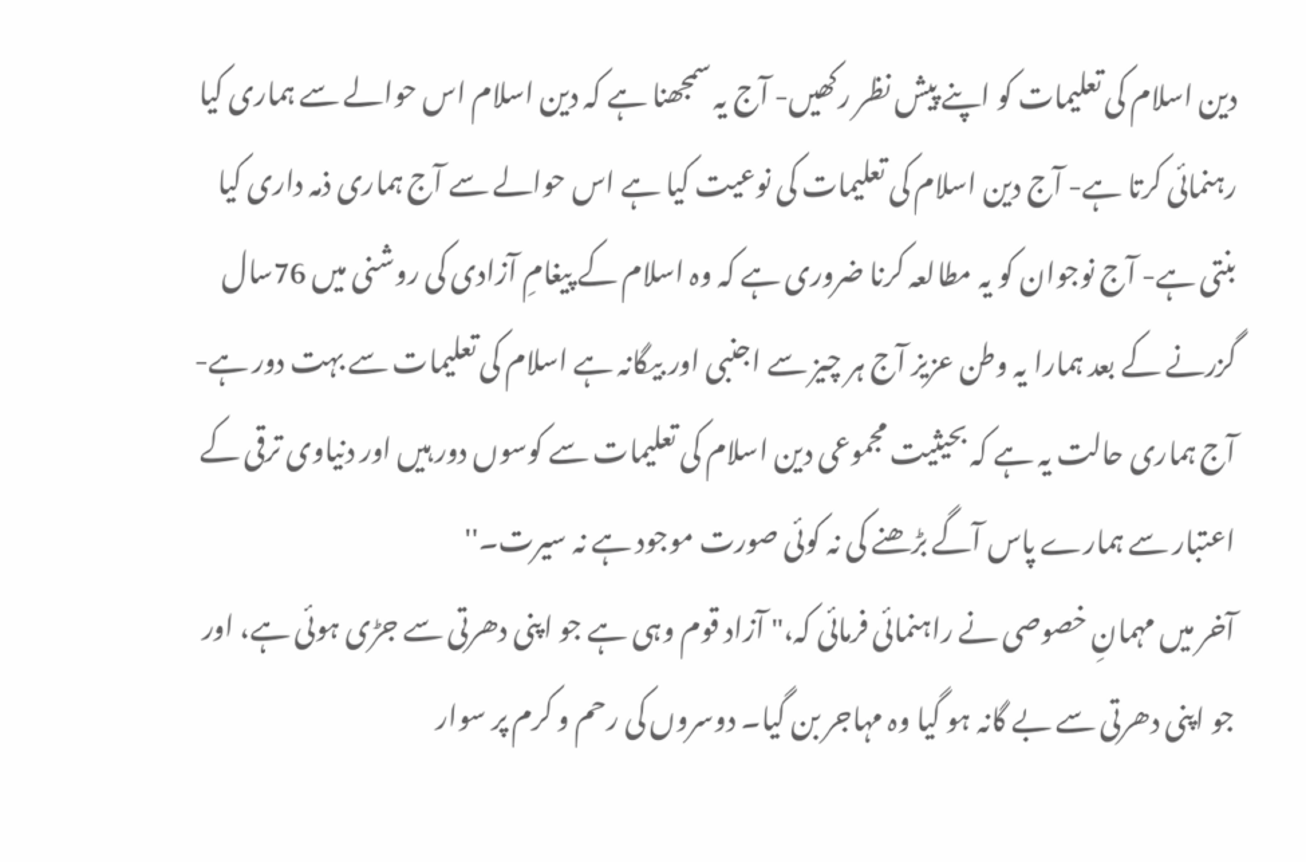دین اسلام کی تعلیمات کو اپنے پیش نظر رکھیں- آج یہ سمجھنا ہے کہ دین اسلام اس حوالے سے ہماری کیا رہنمائی کرتا ہے- آج دین اسلام کی تعلیمات کی نوعیت کیا ہے اس حوالے سے آج ہماری ذمہ داری کیا بنتی ہے- آج نوجوان کو یہ مطالعہ کرنا ضروری ہے کہ وہ اسلام کے پیغامِ آزادی کی روشنی میں 76سال گزرنے کے بعد ہمارا یہ وطن عزیز آج ہر چیز سے اجنبی اور بیگانہ ہے اسلام کی تعلیمات سے بہت دور ہے- آج ہماری حالت یہ ہے کہ بحیثیت مجموعی دین اسلام کی تعلیمات سے کوسوں دور ہیں اور دنیاوی ترقی کے اعتبار سے ہمارے پاس آگے بڑھنے کی نہ کوئی صورت موجود ہے نہ سیرت۔''
آخر میں مہمانِ خصوصی نے راہنمائی فرمائی کہ،" آزاد قوم وہی ہے جو اپنی دھرتی سے جڑی ہوئی ہے، اور جو اپنی دھرتی سے بے گانہ ہو گیا وہ مہاجر بن گیا۔ دوسروں کی رحم و کرم پر سوار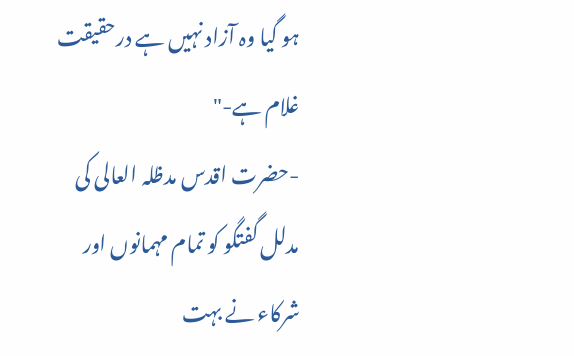ہو گیا وہ آزاد نہیں ہے درحقیقت غلام ہے-"
-حضرت اقدس مدظلہ العالی کی مدلل گفتگو کو تمام مہمانوں اور شرکاء نے بہت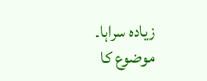زیادہ سراہا۔ موضوع کا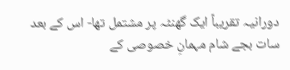دورانیہ تقریباً ایک گھنٹہ پر مشتمل تھا- اس کے بعد سات بجے شام مہمانِ خصوصی کے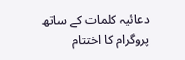دعائیہ کلمات کے ساتھ پروگرام کا اختتام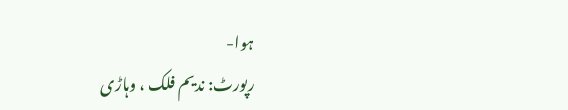ہوا-
رپورٹ: ندیم فلک ، وہاڑی